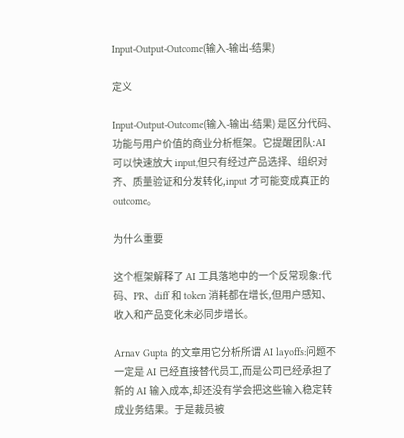Input-Output-Outcome(输入-输出-结果)

定义

Input-Output-Outcome(输入-输出-结果) 是区分代码、功能与用户价值的商业分析框架。它提醒团队:AI 可以快速放大 input,但只有经过产品选择、组织对齐、质量验证和分发转化,input 才可能变成真正的 outcome。

为什么重要

这个框架解释了 AI 工具落地中的一个反常现象:代码、PR、diff 和 token 消耗都在增长,但用户感知、收入和产品变化未必同步增长。

Arnav Gupta 的文章用它分析所谓 AI layoffs:问题不一定是 AI 已经直接替代员工,而是公司已经承担了新的 AI 输入成本,却还没有学会把这些输入稳定转成业务结果。于是裁员被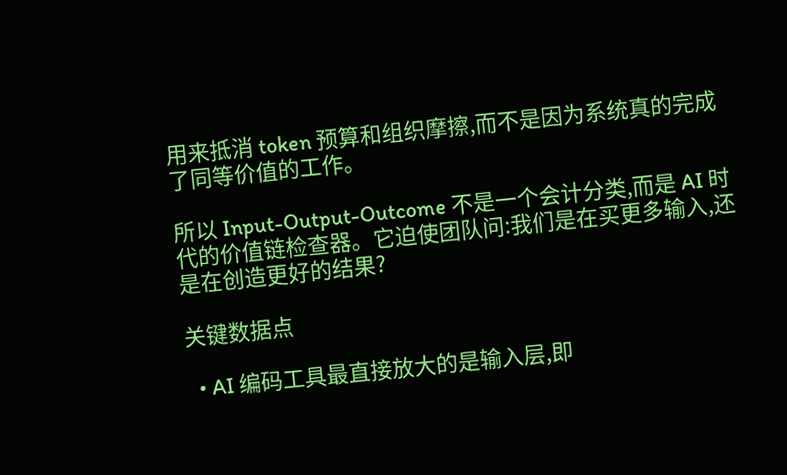用来抵消 token 预算和组织摩擦,而不是因为系统真的完成了同等价值的工作。

所以 Input-Output-Outcome 不是一个会计分类,而是 AI 时代的价值链检查器。它迫使团队问:我们是在买更多输入,还是在创造更好的结果?

关键数据点

  • AI 编码工具最直接放大的是输入层,即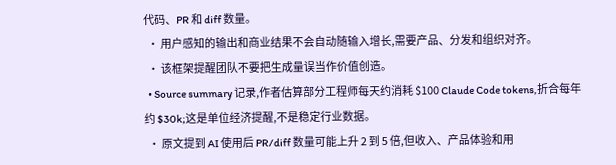代码、PR 和 diff 数量。
  • 用户感知的输出和商业结果不会自动随输入增长,需要产品、分发和组织对齐。
  • 该框架提醒团队不要把生成量误当作价值创造。
  • Source summary 记录,作者估算部分工程师每天约消耗 $100 Claude Code tokens,折合每年约 $30k;这是单位经济提醒,不是稳定行业数据。
  • 原文提到 AI 使用后 PR/diff 数量可能上升 2 到 5 倍,但收入、产品体验和用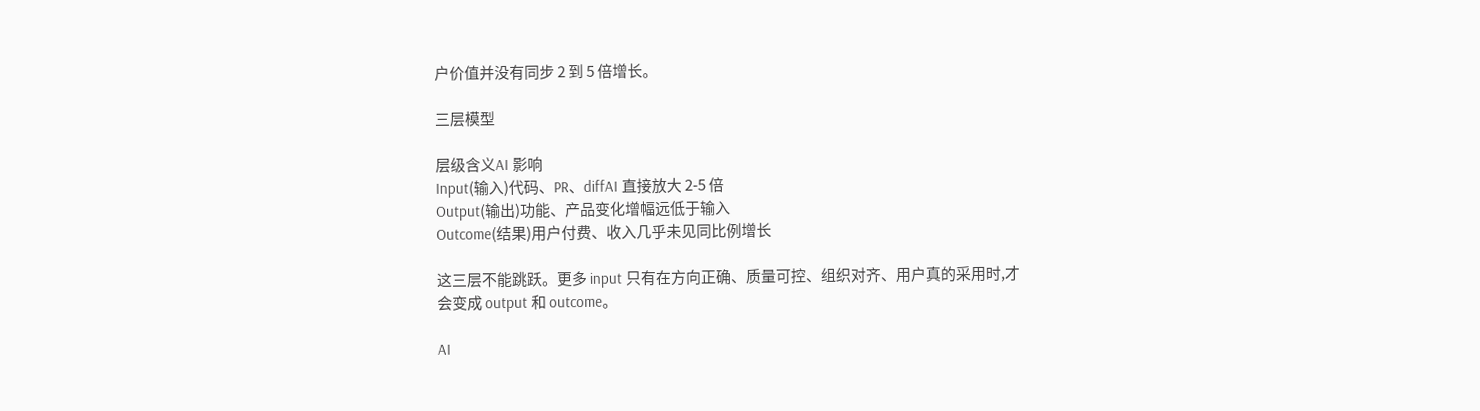户价值并没有同步 2 到 5 倍增长。

三层模型

层级含义AI 影响
Input(输入)代码、PR、diffAI 直接放大 2-5 倍
Output(输出)功能、产品变化增幅远低于输入
Outcome(结果)用户付费、收入几乎未见同比例增长

这三层不能跳跃。更多 input 只有在方向正确、质量可控、组织对齐、用户真的采用时,才会变成 output 和 outcome。

AI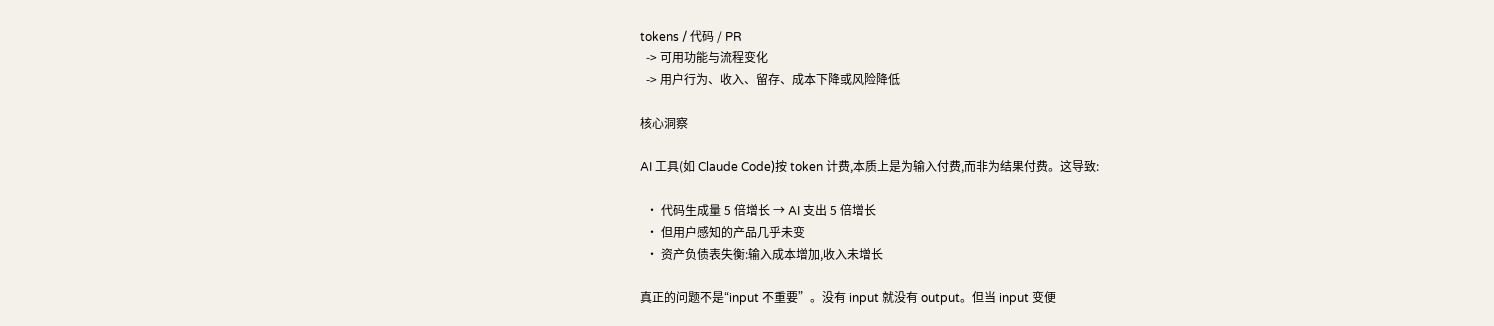tokens / 代码 / PR
  -> 可用功能与流程变化
  -> 用户行为、收入、留存、成本下降或风险降低

核心洞察

AI 工具(如 Claude Code)按 token 计费,本质上是为输入付费,而非为结果付费。这导致:

  • 代码生成量 5 倍增长 → AI 支出 5 倍增长
  • 但用户感知的产品几乎未变
  • 资产负债表失衡:输入成本增加,收入未增长

真正的问题不是“input 不重要”。没有 input 就没有 output。但当 input 变便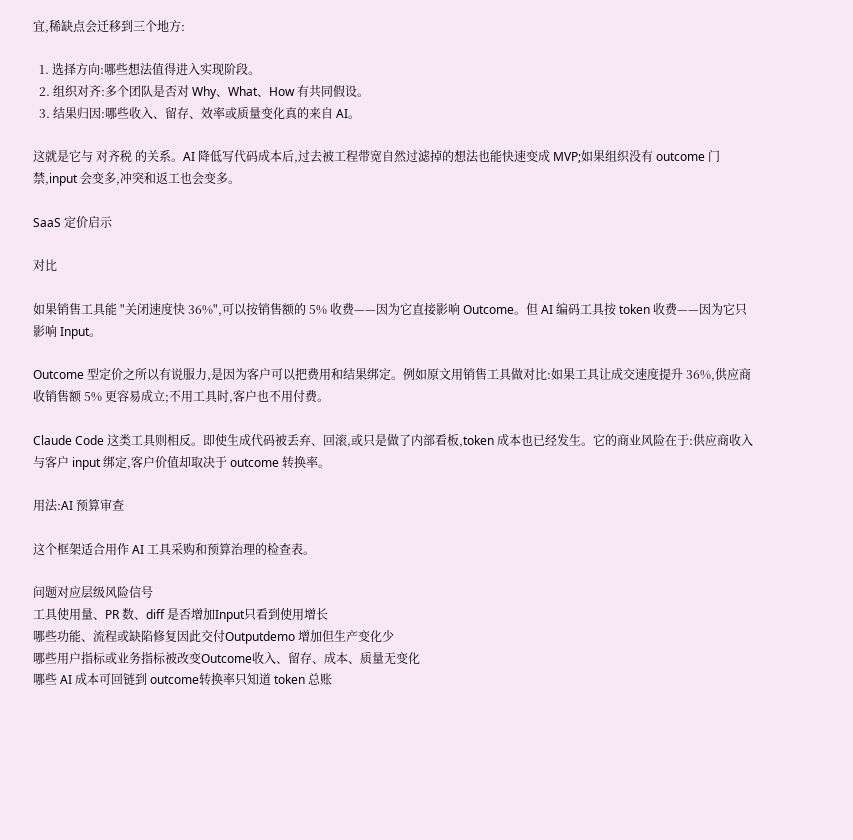宜,稀缺点会迁移到三个地方:

  1. 选择方向:哪些想法值得进入实现阶段。
  2. 组织对齐:多个团队是否对 Why、What、How 有共同假设。
  3. 结果归因:哪些收入、留存、效率或质量变化真的来自 AI。

这就是它与 对齐税 的关系。AI 降低写代码成本后,过去被工程带宽自然过滤掉的想法也能快速变成 MVP;如果组织没有 outcome 门禁,input 会变多,冲突和返工也会变多。

SaaS 定价启示

对比

如果销售工具能 "关闭速度快 36%",可以按销售额的 5% 收费——因为它直接影响 Outcome。但 AI 编码工具按 token 收费——因为它只影响 Input。

Outcome 型定价之所以有说服力,是因为客户可以把费用和结果绑定。例如原文用销售工具做对比:如果工具让成交速度提升 36%,供应商收销售额 5% 更容易成立;不用工具时,客户也不用付费。

Claude Code 这类工具则相反。即使生成代码被丢弃、回滚,或只是做了内部看板,token 成本也已经发生。它的商业风险在于:供应商收入与客户 input 绑定,客户价值却取决于 outcome 转换率。

用法:AI 预算审查

这个框架适合用作 AI 工具采购和预算治理的检查表。

问题对应层级风险信号
工具使用量、PR 数、diff 是否增加Input只看到使用增长
哪些功能、流程或缺陷修复因此交付Outputdemo 增加但生产变化少
哪些用户指标或业务指标被改变Outcome收入、留存、成本、质量无变化
哪些 AI 成本可回链到 outcome转换率只知道 token 总账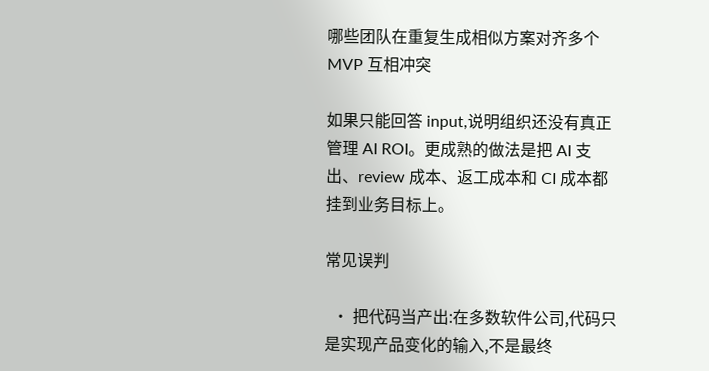哪些团队在重复生成相似方案对齐多个 MVP 互相冲突

如果只能回答 input,说明组织还没有真正管理 AI ROI。更成熟的做法是把 AI 支出、review 成本、返工成本和 CI 成本都挂到业务目标上。

常见误判

  • 把代码当产出:在多数软件公司,代码只是实现产品变化的输入,不是最终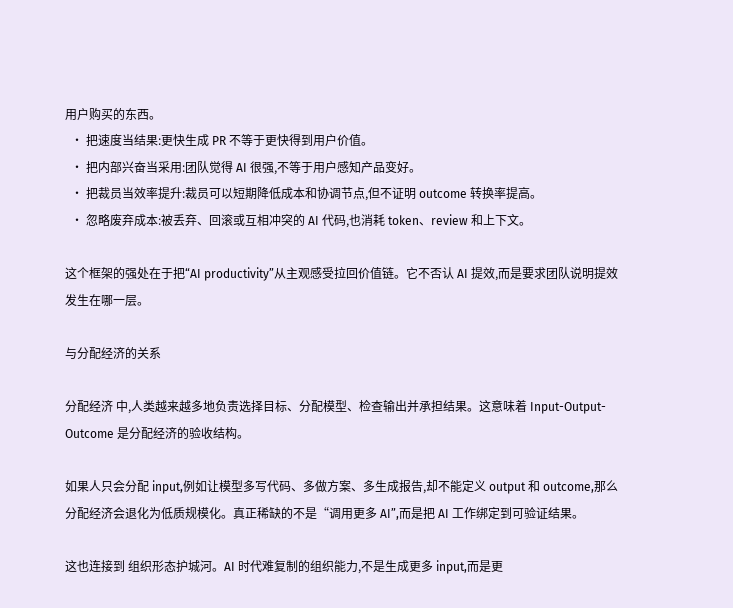用户购买的东西。
  • 把速度当结果:更快生成 PR 不等于更快得到用户价值。
  • 把内部兴奋当采用:团队觉得 AI 很强,不等于用户感知产品变好。
  • 把裁员当效率提升:裁员可以短期降低成本和协调节点,但不证明 outcome 转换率提高。
  • 忽略废弃成本:被丢弃、回滚或互相冲突的 AI 代码,也消耗 token、review 和上下文。

这个框架的强处在于把“AI productivity”从主观感受拉回价值链。它不否认 AI 提效,而是要求团队说明提效发生在哪一层。

与分配经济的关系

分配经济 中,人类越来越多地负责选择目标、分配模型、检查输出并承担结果。这意味着 Input-Output-Outcome 是分配经济的验收结构。

如果人只会分配 input,例如让模型多写代码、多做方案、多生成报告,却不能定义 output 和 outcome,那么分配经济会退化为低质规模化。真正稀缺的不是“调用更多 AI”,而是把 AI 工作绑定到可验证结果。

这也连接到 组织形态护城河。AI 时代难复制的组织能力,不是生成更多 input,而是更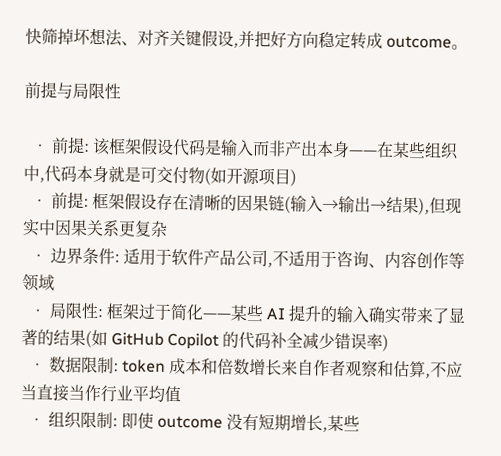快筛掉坏想法、对齐关键假设,并把好方向稳定转成 outcome。

前提与局限性

  • 前提: 该框架假设代码是输入而非产出本身——在某些组织中,代码本身就是可交付物(如开源项目)
  • 前提: 框架假设存在清晰的因果链(输入→输出→结果),但现实中因果关系更复杂
  • 边界条件: 适用于软件产品公司,不适用于咨询、内容创作等领域
  • 局限性: 框架过于简化——某些 AI 提升的输入确实带来了显著的结果(如 GitHub Copilot 的代码补全减少错误率)
  • 数据限制: token 成本和倍数增长来自作者观察和估算,不应当直接当作行业平均值
  • 组织限制: 即使 outcome 没有短期增长,某些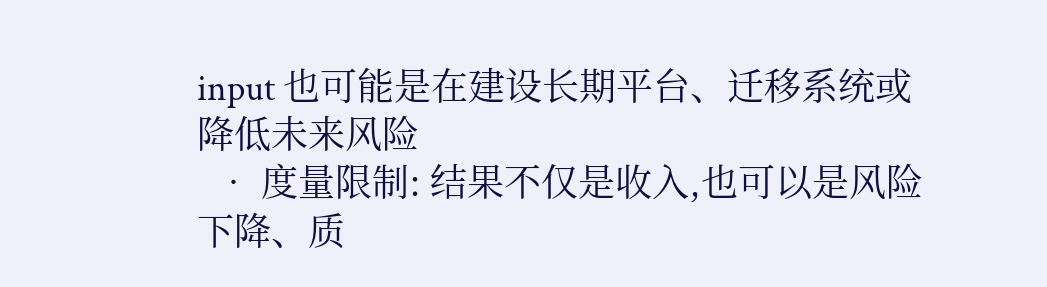input 也可能是在建设长期平台、迁移系统或降低未来风险
  • 度量限制: 结果不仅是收入,也可以是风险下降、质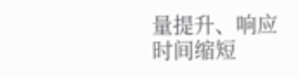量提升、响应时间缩短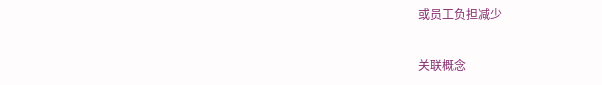或员工负担减少

关联概念